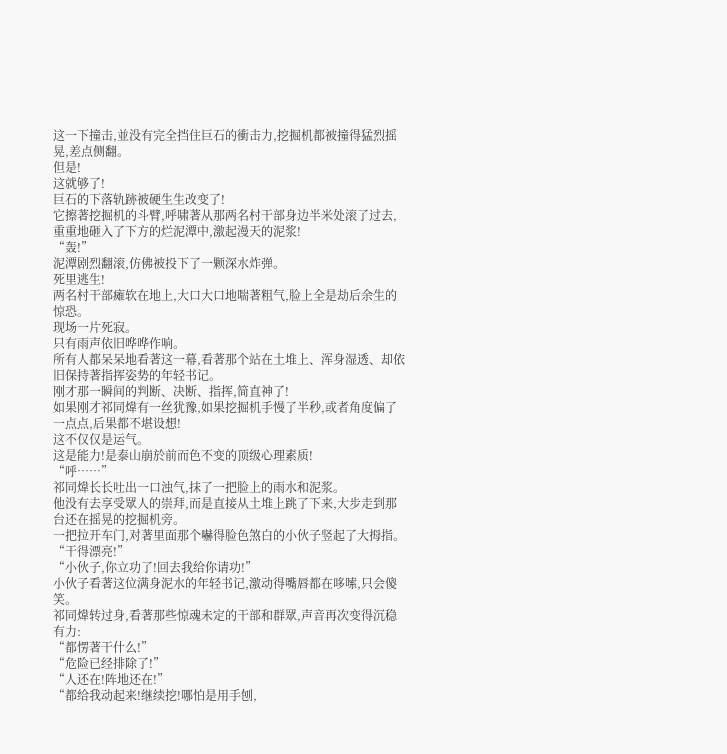这一下撞击,並没有完全挡住巨石的衝击力,挖掘机都被撞得猛烈摇晃,差点侧翻。
但是!
这就够了!
巨石的下落轨跡被硬生生改变了!
它擦著挖掘机的斗臂,呼啸著从那两名村干部身边半米处滚了过去,重重地砸入了下方的烂泥潭中,激起漫天的泥浆!
“轰!”
泥潭剧烈翻滚,仿佛被投下了一颗深水炸弹。
死里逃生!
两名村干部瘫软在地上,大口大口地喘著粗气,脸上全是劫后余生的惊恐。
现场一片死寂。
只有雨声依旧哗哗作响。
所有人都呆呆地看著这一幕,看著那个站在土堆上、浑身湿透、却依旧保持著指挥姿势的年轻书记。
刚才那一瞬间的判断、决断、指挥,简直神了!
如果刚才祁同煒有一丝犹豫,如果挖掘机手慢了半秒,或者角度偏了一点点,后果都不堪设想!
这不仅仅是运气。
这是能力!是泰山崩於前而色不变的顶级心理素质!
“呼……”
祁同煒长长吐出一口浊气,抹了一把脸上的雨水和泥浆。
他没有去享受眾人的崇拜,而是直接从土堆上跳了下来,大步走到那台还在摇晃的挖掘机旁。
一把拉开车门,对著里面那个嚇得脸色煞白的小伙子竖起了大拇指。
“干得漂亮!”
“小伙子,你立功了!回去我给你请功!”
小伙子看著这位满身泥水的年轻书记,激动得嘴唇都在哆嗦,只会傻笑。
祁同煒转过身,看著那些惊魂未定的干部和群眾,声音再次变得沉稳有力:
“都愣著干什么!”
“危险已经排除了!”
“人还在!阵地还在!”
“都给我动起来!继续挖!哪怕是用手刨,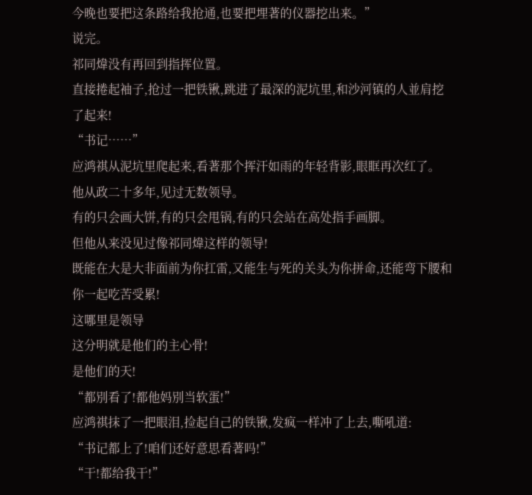今晚也要把这条路给我抢通,也要把埋著的仪器挖出来。”
说完。
祁同煒没有再回到指挥位置。
直接捲起袖子,抢过一把铁锹,跳进了最深的泥坑里,和沙河镇的人並肩挖了起来!
“书记……”
应鸿祺从泥坑里爬起来,看著那个挥汗如雨的年轻背影,眼眶再次红了。
他从政二十多年,见过无数领导。
有的只会画大饼,有的只会甩锅,有的只会站在高处指手画脚。
但他从来没见过像祁同煒这样的领导!
既能在大是大非面前为你扛雷,又能生与死的关头为你拼命,还能弯下腰和你一起吃苦受累!
这哪里是领导
这分明就是他们的主心骨!
是他们的天!
“都別看了!都他妈別当软蛋!”
应鸿祺抹了一把眼泪,捡起自己的铁锹,发疯一样冲了上去,嘶吼道:
“书记都上了!咱们还好意思看著吗!”
“干!都给我干!”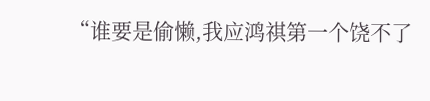“谁要是偷懒,我应鸿祺第一个饶不了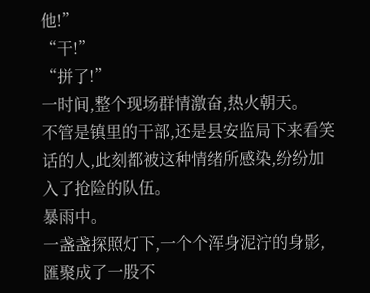他!”
“干!”
“拼了!”
一时间,整个现场群情激奋,热火朝天。
不管是镇里的干部,还是县安监局下来看笑话的人,此刻都被这种情绪所感染,纷纷加入了抢险的队伍。
暴雨中。
一盏盏探照灯下,一个个浑身泥泞的身影,匯聚成了一股不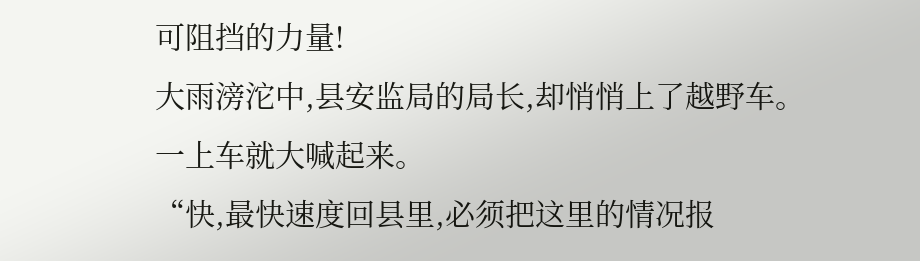可阻挡的力量!
大雨滂沱中,县安监局的局长,却悄悄上了越野车。
一上车就大喊起来。
“快,最快速度回县里,必须把这里的情况报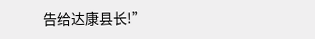告给达康县长!”